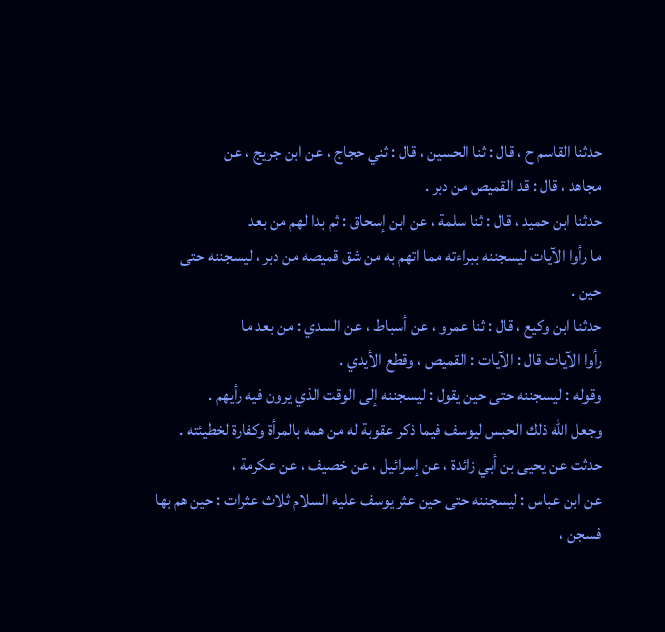حدثنا القاسم ح ، قال : ثنا الحسين ، قال : ثني حجاج ، عن ابن جريج ، عن
مجاهد ، قال : قد القميص من دبر .
حدثنا ابن حميد ، قال : ثنا سلمة ، عن ابن إسحاق : ثم بدا لهم من بعد
ما رأوا الآيات ليسجننه ببراءته مما اتهم به من شق قميصه من دبر ، ليسجننه حتى
حين .
حدثنا ابن وكيع ، قال : ثنا عمرو ، عن أسباط ، عن السدي : من بعد ما
رأوا الآيات قال : الآيات : القميص ، وقطع الأيدي .
وقوله : ليسجننه حتى حين يقول : ليسجننه إلى الوقت الذي يرون فيه رأيهم .
وجعل الله ذلك الحبس ليوسف فيما ذكر عقوبة له من همه بالمرأة وكفارة لخطيئته .
حدثت عن يحيى بن أبي زائدة ، عن إسرائيل ، عن خصيف ، عن عكرمة ،
عن ابن عباس : ليسجننه حتى حين عثر يوسف عليه السلام ثلاث عثرات : حين هم بها
فسجن ،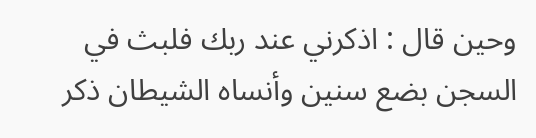وحين قال : اذكرني عند ربك فلبث في السجن بضع سنين وأنساه الشيطان ذكر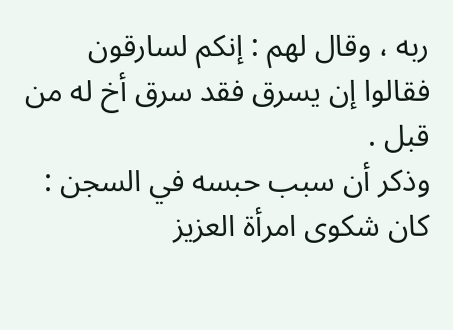ربه ، وقال لهم : إنكم لسارقون فقالوا إن يسرق فقد سرق أخ له من قبل .
وذكر أن سبب حبسه في السجن : كان شكوى امرأة العزيز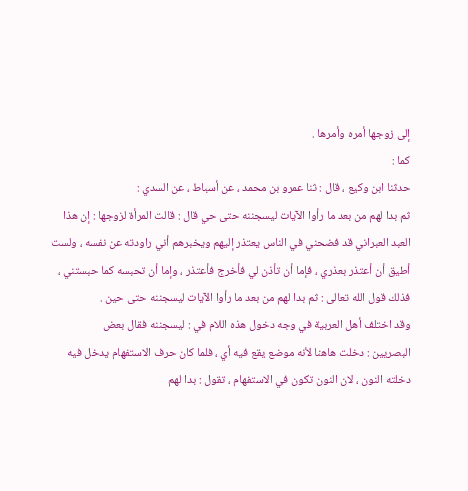إلى زوجها أمره وأمرها .
كما :
حدثنا ابن وكيع ، قال : ثنا عمرو بن محمد ، عن أسباط ، عن السدي :
ثم بدا لهم من بعد ما رأوا الآيات ليسجننه حتى حي قال : قالت المرأة لزوجها : إن هذا
العبد العبراني قد فضحني في الناس يعتذر إليهم ويخبرهم أني راودته عن نفسه ، ولست
أطيق أن أعتذر بعذري ، فإما أن تأذن لي فأخرج فأعتذر ، وإما أن تحبسه كما حبستني ،
فذلك قول الله تعالى : ثم بدا لهم من بعد ما رأوا الآيات ليسجننه حتى حين .
وقد اختلف أهل العربية في وجه دخول هذه اللام في : ليسجننه فقال بعض
البصريين : دخلت هاهنا لأنه موضع يقع فيه أي ، فلما كان حرف الاستفهام يدخل فيه
دخلته النون ، لان النون تكون في الاستفهام ، تقول : بدا لهم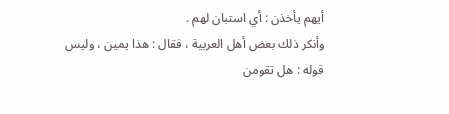أيهم يأخذن : أي استبان لهم .
وأنكر ذلك بعض أهل العربية ، فقال : هذا يمين ، وليس قوله : هل تقومن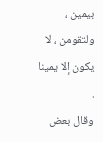بيمين ،
ولتقومن ، لا يكون إلا يمينا .
وقال بعض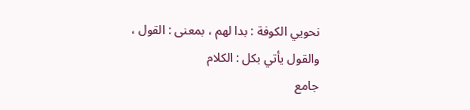نحويي الكوفة : بدا لهم ، بمعنى : القول ، والقول يأتي بكل : الكلام
جامع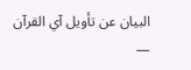البيان عن تأويل آي القرآن —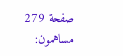صفحة 279
مساهمون: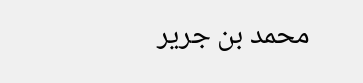محمد بن جرير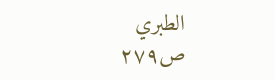الطبري
ص٢٧٩